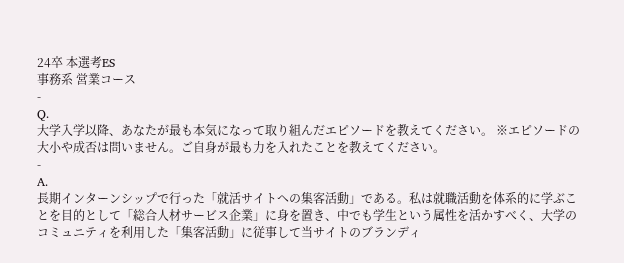24卒 本選考ES
事務系 営業コース
-
Q.
大学入学以降、あなたが最も本気になって取り組んだエピソードを教えてください。 ※エピソードの大小や成否は問いません。ご自身が最も力を入れたことを教えてください。
-
A.
長期インターンシップで行った「就活サイトへの集客活動」である。私は就職活動を体系的に学ぶことを目的として「総合人材サービス企業」に身を置き、中でも学生という属性を活かすべく、大学のコミュニティを利用した「集客活動」に従事して当サイトのブランディ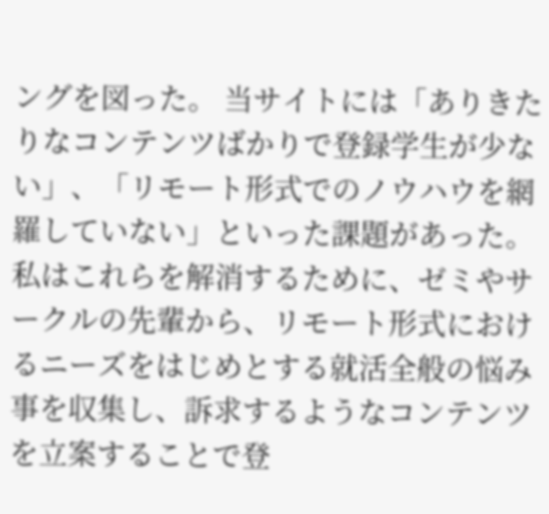ングを図った。 当サイトには「ありきたりなコンテンツばかりで登録学生が少ない」、「リモート形式でのノウハウを網羅していない」といった課題があった。 私はこれらを解消するために、ゼミやサークルの先輩から、リモート形式におけるニーズをはじめとする就活全般の悩み事を収集し、訴求するようなコンテンツを立案することで登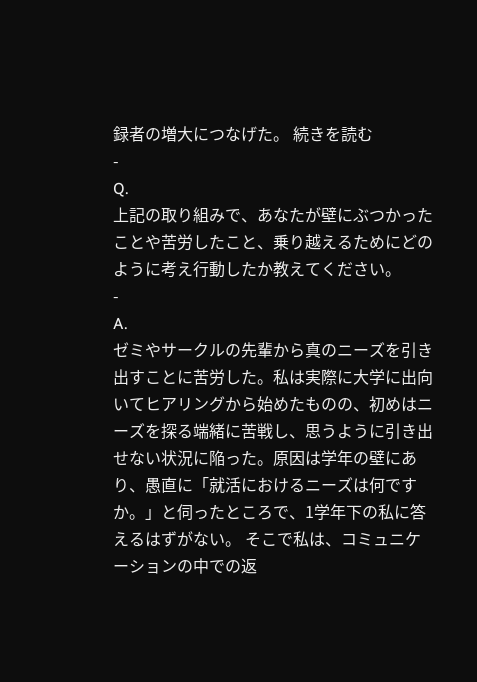録者の増大につなげた。 続きを読む
-
Q.
上記の取り組みで、あなたが壁にぶつかったことや苦労したこと、乗り越えるためにどのように考え行動したか教えてください。
-
A.
ゼミやサークルの先輩から真のニーズを引き出すことに苦労した。私は実際に大学に出向いてヒアリングから始めたものの、初めはニーズを探る端緒に苦戦し、思うように引き出せない状況に陥った。原因は学年の壁にあり、愚直に「就活におけるニーズは何ですか。」と伺ったところで、1学年下の私に答えるはずがない。 そこで私は、コミュニケーションの中での返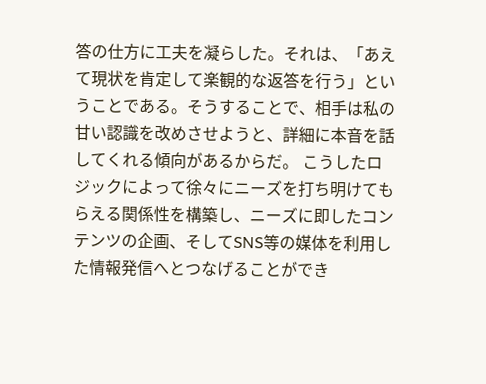答の仕方に工夫を凝らした。それは、「あえて現状を肯定して楽観的な返答を行う」ということである。そうすることで、相手は私の甘い認識を改めさせようと、詳細に本音を話してくれる傾向があるからだ。 こうしたロジックによって徐々にニーズを打ち明けてもらえる関係性を構築し、ニーズに即したコンテンツの企画、そしてSNS等の媒体を利用した情報発信へとつなげることができ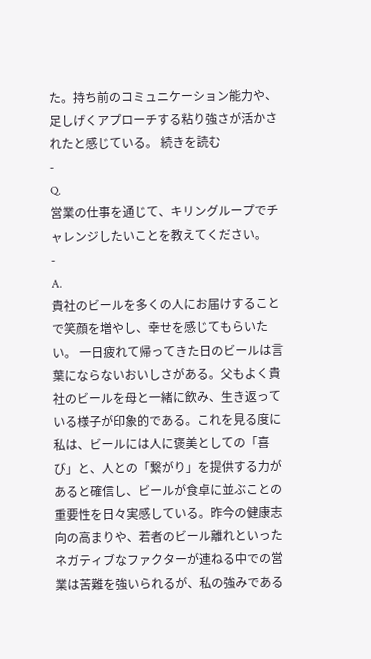た。持ち前のコミュニケーション能力や、足しげくアプローチする粘り強さが活かされたと感じている。 続きを読む
-
Q.
営業の仕事を通じて、キリングループでチャレンジしたいことを教えてください。
-
A.
貴社のビールを多くの人にお届けすることで笑顔を増やし、幸せを感じてもらいたい。 一日疲れて帰ってきた日のビールは言葉にならないおいしさがある。父もよく貴社のビールを母と一緒に飲み、生き返っている様子が印象的である。これを見る度に私は、ビールには人に褒美としての「喜び」と、人との「繋がり」を提供する力があると確信し、ビールが食卓に並ぶことの重要性を日々実感している。昨今の健康志向の高まりや、若者のビール離れといったネガティブなファクターが連ねる中での営業は苦難を強いられるが、私の強みである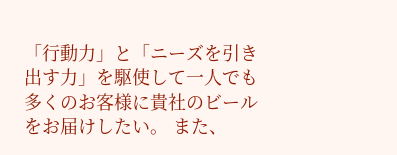「行動力」と「ニーズを引き出す力」を駆使して一人でも多くのお客様に貴社のビールをお届けしたい。 また、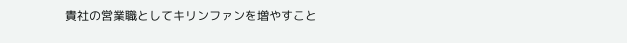貴社の営業職としてキリンファンを増やすこと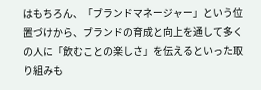はもちろん、「ブランドマネージャー」という位置づけから、ブランドの育成と向上を通して多くの人に「飲むことの楽しさ」を伝えるといった取り組みも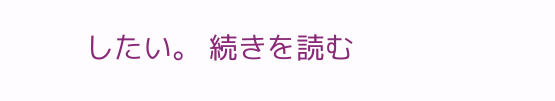したい。 続きを読む